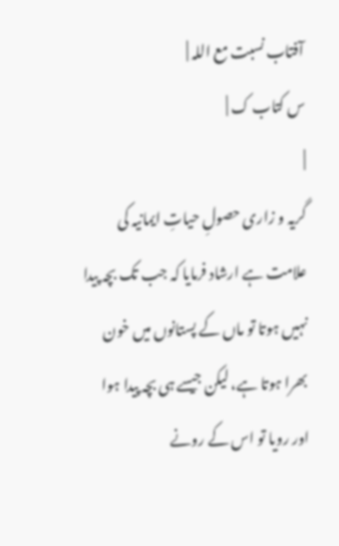آفتاب نسبت مع اللہ |
س کتاب ک |
|
گریہ و زاری حصولِ حیاتِ ایمانیہ کی علامت ہے ارشاد فرمایا کہ جب تک بچہ پیدا نہیں ہوتا تو ماں کے پستانوں میں خون بھرا ہوتا ہے، لیکن جیسے ہی بچہ پیدا ہوا اور رویا تو اس کے رونے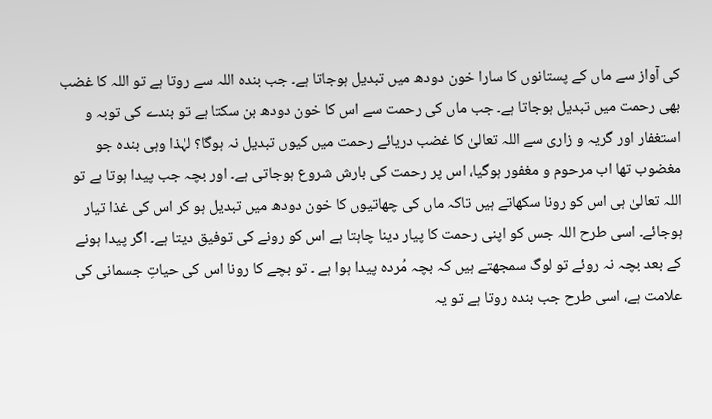کی آواز سے ماں کے پستانوں کا سارا خون دودھ میں تبدیل ہوجاتا ہے۔ جب بندہ اللہ سے روتا ہے تو اللہ کا غضب بھی رحمت میں تبدیل ہوجاتا ہے۔ جب ماں کی رحمت سے اس کا خون دودھ بن سکتا ہے تو بندے کی توبہ و استغفار اور گریہ و زاری سے اللہ تعالیٰ کا غضب دریائے رحمت میں کیوں تبدیل نہ ہوگا؟ لہٰذا وہی بندہ جو مغضوب تھا اب مرحوم و مغفور ہوگیا، اس پر رحمت کی بارش شروع ہوجاتی ہے۔ اور بچہ جب پیدا ہوتا ہے تو اللہ تعالیٰ ہی اس کو رونا سکھاتے ہیں تاکہ ماں کی چھاتیوں کا خون دودھ میں تبدیل ہو کر اس کی غذا تیار ہوجائے۔ اسی طرح اللہ جس کو اپنی رحمت کا پیار دینا چاہتا ہے اس کو رونے کی توفیق دیتا ہے۔ اگر پیدا ہونے کے بعد بچہ نہ روئے تو لوگ سمجھتے ہیں کہ بچہ مُردہ پیدا ہوا ہے ۔ تو بچے کا رونا اس کی حیاتِ جسمانی کی علامت ہے، اسی طرح جب بندہ روتا ہے تو یہ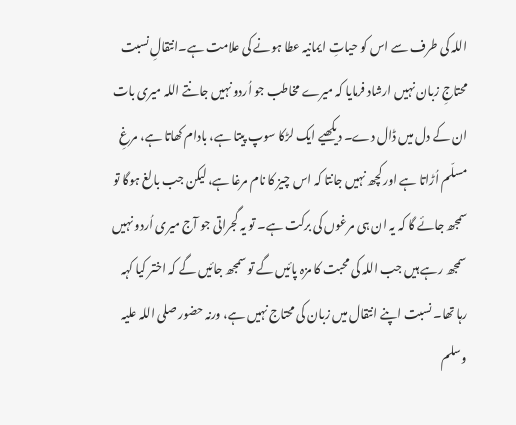اللہ کی طرف سے اس کو حیاتِ ایمانیہ عطا ہونے کی علامت ہے۔انتقالِ نسبت محتاجِ زبان نہیں ارشاد فرمایا کہ میرے مخاطب جو اُردو نہیں جانتے اللہ میری بات ان کے دل میں ڈال دے۔ دیکھیے ایک لڑکا سوپ پیتا ہے، بادام کھاتا ہے، مرغِ مسلّم اُڑاتا ہے اور کچھ نہیں جانتا کہ اس چیز کا نام مرغا ہے، لیکن جب بالغ ہوگا تو سمجھ جائے گا کہ یہ ان ہی مرغوں کی برکت ہے۔ تو یہ گجراتی جو آج میری اُردو نہیں سمجھ رہے ہیں جب اللہ کی محبت کا مزہ پائیں گے تو سمجھ جائیں گے کہ اختر کیا کہہ رہا تھا۔ نسبت اپنے انتقال میں زبان کی محتاج نہیں ہے، ورنہ حضور صلی اللہ علیہ وسلم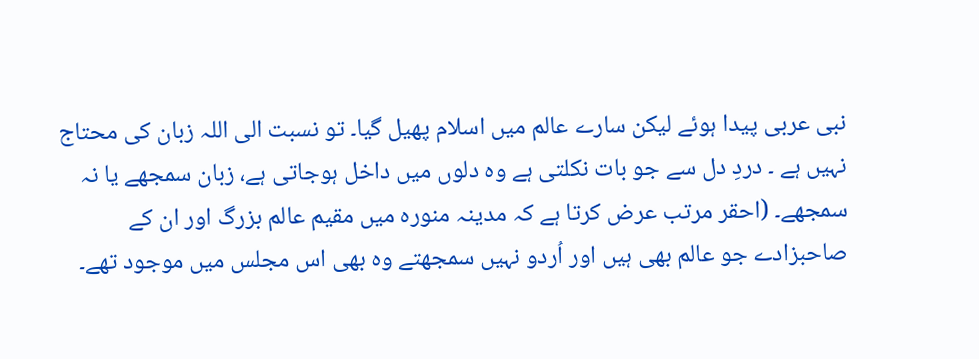نبی عربی پیدا ہوئے لیکن سارے عالم میں اسلام پھیل گیا۔ تو نسبت الی اللہ زبان کی محتاج نہیں ہے ۔ دردِ دل سے جو بات نکلتی ہے وہ دلوں میں داخل ہوجاتی ہے، زبان سمجھے یا نہ سمجھے۔ (احقر مرتب عرض کرتا ہے کہ مدینہ منورہ میں مقیم عالم بزرگ اور ان کے صاحبزادے جو عالم بھی ہیں اور اُردو نہیں سمجھتے وہ بھی اس مجلس میں موجود تھے۔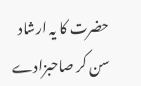حضرت کا یہ ارشاد سن کر صاحبزادے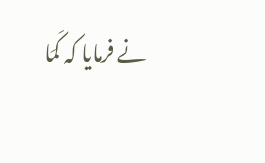نے فرمایا کہ کَمَا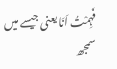فَہِمْتُ اَنَا یعنی جیسے میں سمجھ